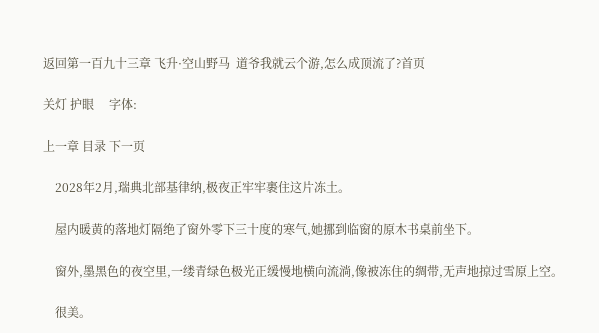返回第一百九十三章 飞升·空山野马  道爷我就云个游,怎么成顶流了?首页

关灯 护眼     字体:

上一章 目录 下一页

    2028年2月,瑞典北部基律纳,极夜正牢牢裹住这片冻土。

    屋内暖黄的落地灯隔绝了窗外零下三十度的寒气,她挪到临窗的原木书桌前坐下。

    窗外,墨黑色的夜空里,一缕青绿色极光正缓慢地横向流淌,像被冻住的绸带,无声地掠过雪原上空。

    很美。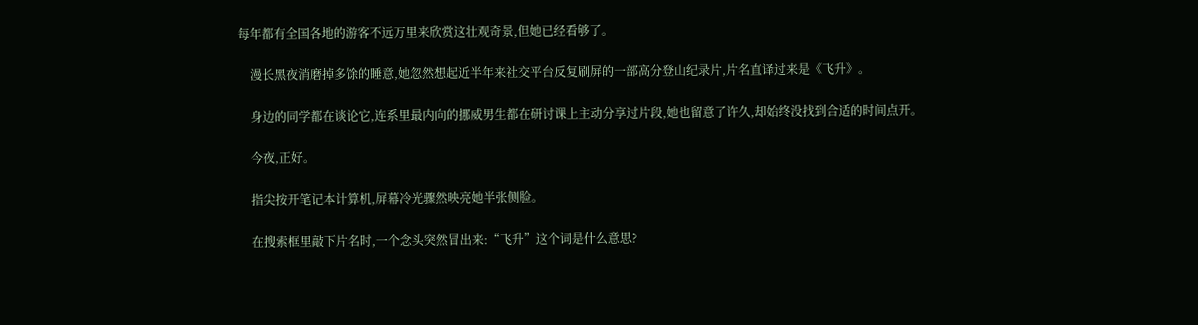每年都有全国各地的游客不远万里来欣赏这壮观奇景,但她已经看够了。

    漫长黑夜消磨掉多馀的睡意,她忽然想起近半年来社交平台反复刷屏的一部高分登山纪录片,片名直译过来是《飞升》。

    身边的同学都在谈论它,连系里最内向的挪威男生都在研讨课上主动分享过片段,她也留意了许久,却始终没找到合适的时间点开。

    今夜,正好。

    指尖按开笔记本计算机,屏幕冷光骤然映亮她半张侧脸。

    在搜索框里敲下片名时,一个念头突然冒出来:“飞升”这个词是什么意思?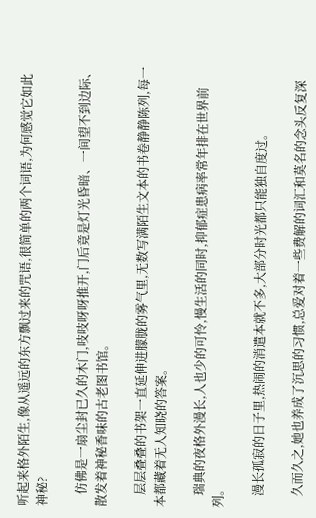听起来格外陌生,像从遥远的东方飘过来的咒语,很简单的两个词语,为何感觉它如此神秘?

    仿佛是一扇尘封已久的木门,吱吱呀呀推开,门后竟是灯光昏暗、一间望不到边际、散发着神秘香味的古老图书馆。

    层层叠叠的书架一直延伸进朦胧的雾气里,无数写满陌生文本的书卷静静陈列,每一本都藏着无人知晓的答案。

    瑞典的夜格外漫长,人也少的可怜,慢生活的同时,抑郁症患病率常年排在世界前列。

    漫长孤寂的日子里,热闹的消遣本就不多,大部分时光都只能独自度过。

    久而久之,她也养成了沉思的习惯,总爱对着一些费解的词汇和莫名的念头反复深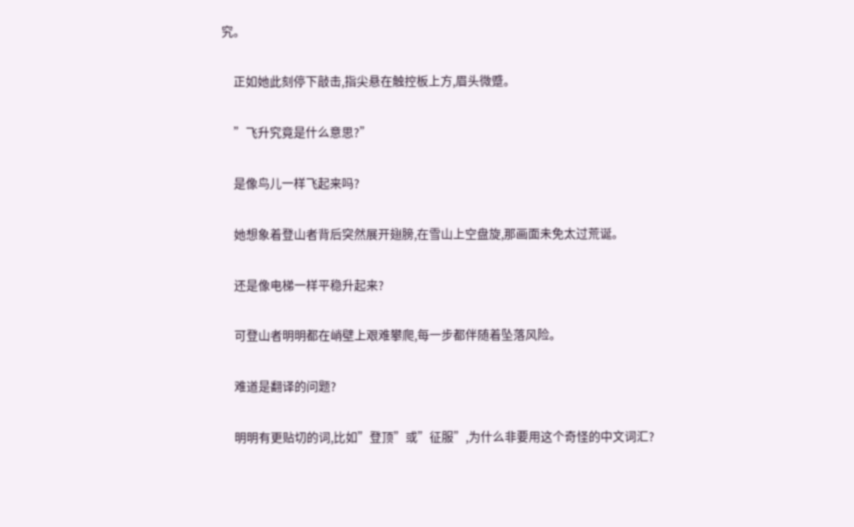究。

    正如她此刻停下敲击,指尖悬在触控板上方,眉头微蹙。

    ”飞升究竟是什么意思?”

    是像鸟儿一样飞起来吗?

    她想象着登山者背后突然展开翅膀,在雪山上空盘旋,那画面未免太过荒诞。

    还是像电梯一样平稳升起来?

    可登山者明明都在峭壁上艰难攀爬,每一步都伴随着坠落风险。

    难道是翻译的问题?

    明明有更贴切的词,比如”登顶”或”征服”,为什么非要用这个奇怪的中文词汇?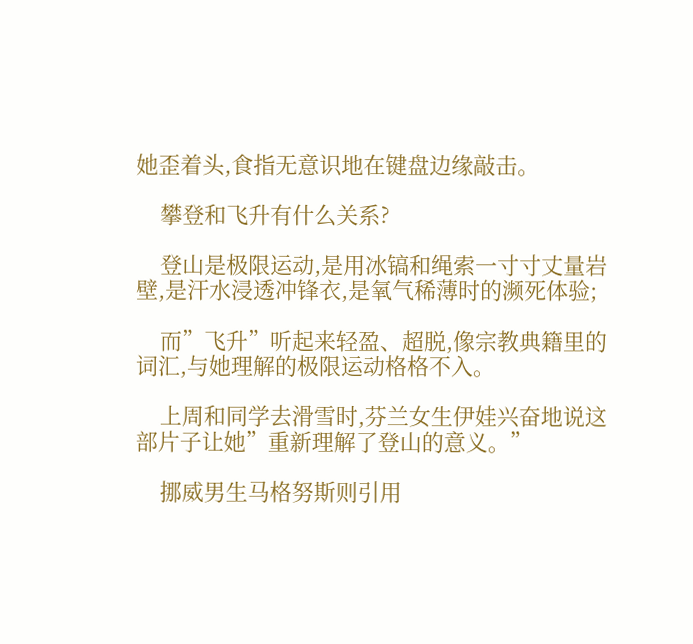她歪着头,食指无意识地在键盘边缘敲击。

    攀登和飞升有什么关系?

    登山是极限运动,是用冰镐和绳索一寸寸丈量岩壁,是汗水浸透冲锋衣,是氧气稀薄时的濒死体验;

    而”飞升”听起来轻盈、超脱,像宗教典籍里的词汇,与她理解的极限运动格格不入。

    上周和同学去滑雪时,芬兰女生伊娃兴奋地说这部片子让她”重新理解了登山的意义。”

    挪威男生马格努斯则引用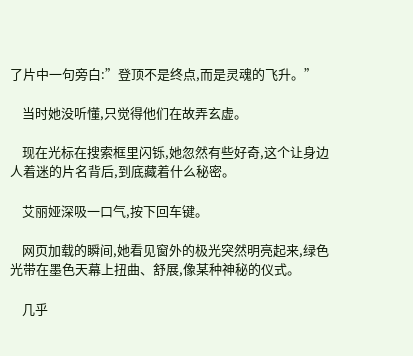了片中一句旁白:”登顶不是终点,而是灵魂的飞升。”

    当时她没听懂,只觉得他们在故弄玄虚。

    现在光标在搜索框里闪铄,她忽然有些好奇,这个让身边人着迷的片名背后,到底藏着什么秘密。

    艾丽娅深吸一口气,按下回车键。

    网页加载的瞬间,她看见窗外的极光突然明亮起来,绿色光带在墨色天幕上扭曲、舒展,像某种神秘的仪式。

    几乎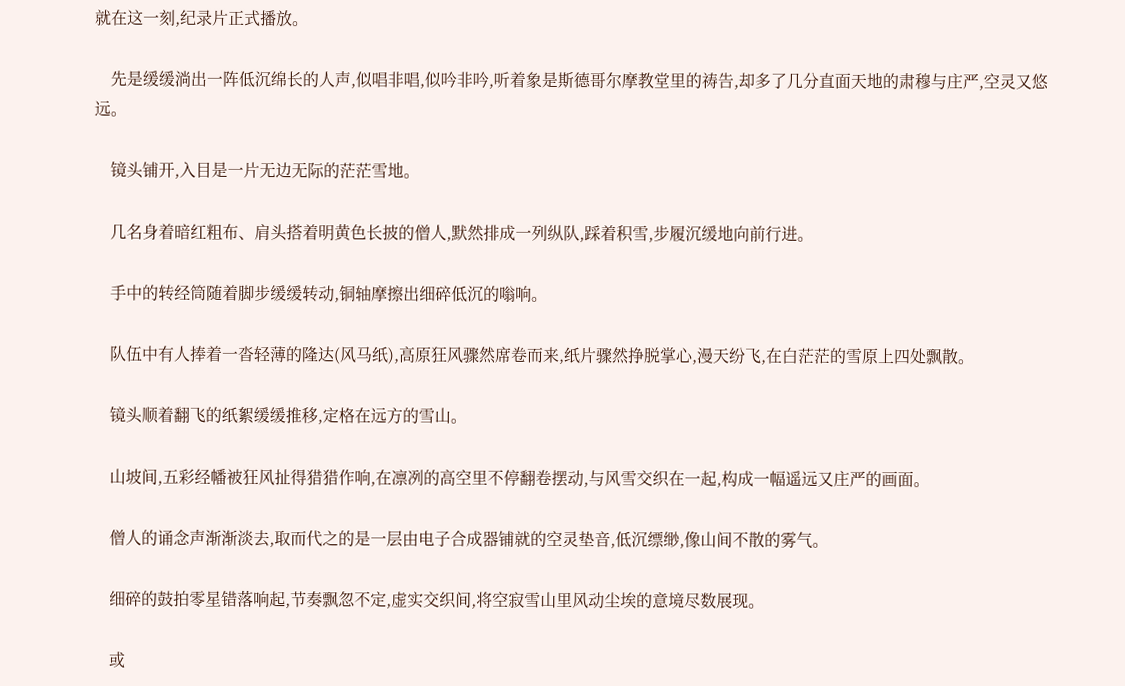就在这一刻,纪录片正式播放。

    先是缓缓淌出一阵低沉绵长的人声,似唱非唱,似吟非吟,听着象是斯德哥尔摩教堂里的祷告,却多了几分直面天地的肃穆与庄严,空灵又悠远。

    镜头铺开,入目是一片无边无际的茫茫雪地。

    几名身着暗红粗布、肩头搭着明黄色长披的僧人,默然排成一列纵队,踩着积雪,步履沉缓地向前行进。

    手中的转经筒随着脚步缓缓转动,铜轴摩擦出细碎低沉的嗡响。

    队伍中有人捧着一沓轻薄的隆达(风马纸),高原狂风骤然席卷而来,纸片骤然挣脱掌心,漫天纷飞,在白茫茫的雪原上四处飘散。

    镜头顺着翻飞的纸絮缓缓推移,定格在远方的雪山。

    山坡间,五彩经幡被狂风扯得猎猎作响,在凛冽的高空里不停翻卷摆动,与风雪交织在一起,构成一幅遥远又庄严的画面。

    僧人的诵念声渐渐淡去,取而代之的是一层由电子合成器铺就的空灵垫音,低沉缥缈,像山间不散的雾气。

    细碎的鼓拍零星错落响起,节奏飘忽不定,虚实交织间,将空寂雪山里风动尘埃的意境尽数展现。

    或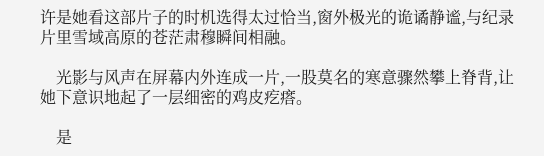许是她看这部片子的时机选得太过恰当,窗外极光的诡谲静谧,与纪录片里雪域高原的苍茫肃穆瞬间相融。

    光影与风声在屏幕内外连成一片,一股莫名的寒意骤然攀上脊背,让她下意识地起了一层细密的鸡皮疙瘩。

    是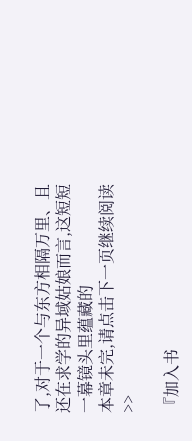了,对于一个与东方相隔万里、且还在求学的异域姑娘而言,这短短一幕镜头里蕴藏的
本章未完,请点击下一页继续阅读>>

『加入书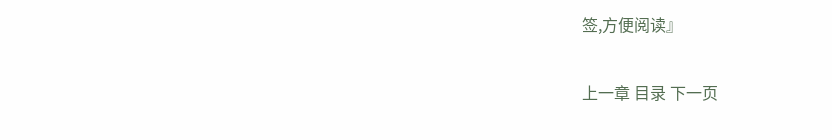签,方便阅读』

上一章 目录 下一页